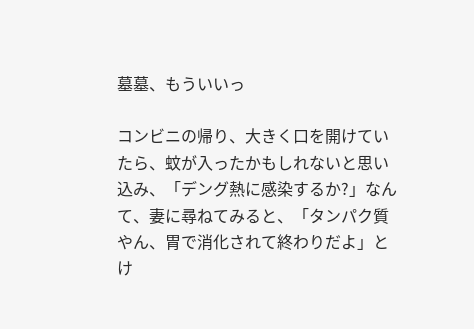墓墓、もういいっ

コンビニの帰り、大きく口を開けていたら、蚊が入ったかもしれないと思い込み、「デング熱に感染するか?」なんて、妻に尋ねてみると、「タンパク質やん、胃で消化されて終わりだよ」とけ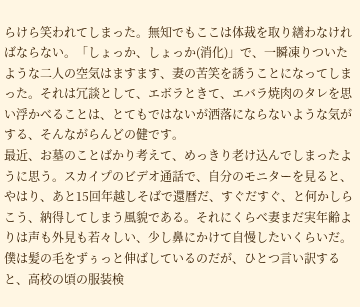らけら笑われてしまった。無知でもここは体裁を取り繕わなければならない。「しょっか、しょっか(消化)」で、一瞬凍りついたような二人の空気はますます、妻の苦笑を誘うことになってしまった。それは冗談として、エボラときて、エバラ焼肉のタレを思い浮かべることは、とてもではないが洒落にならないような気がする、そんながらんどの健です。
最近、お墓のことばかり考えて、めっきり老け込んでしまったように思う。スカイプのビデオ通話で、自分のモニターを見ると、やはり、あと15回年越しそばで還暦だ、すぐだすぐ、と何かしらこう、納得してしまう風貌である。それにくらべ妻まだ実年齢よりは声も外見も若々しい、少し鼻にかけて自慢したいくらいだ。
僕は髪の毛をずぅっと伸ばしているのだが、ひとつ言い訳すると、高校の頃の服装検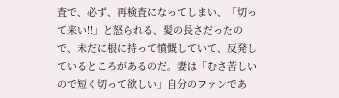査で、必ず、再検査になってしまい、「切って来い!!」と怒られる、髪の長さだったので、未だに根に持って憤慨していて、反発しているところがあるのだ。妻は「むさ苦しいので短く切って欲しい」自分のファンであ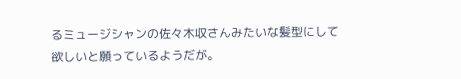るミュージシャンの佐々木収さんみたいな髪型にして欲しいと願っているようだが。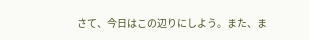さて、今日はこの辺りにしよう。また、ま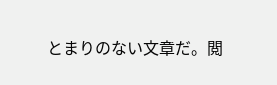とまりのない文章だ。閲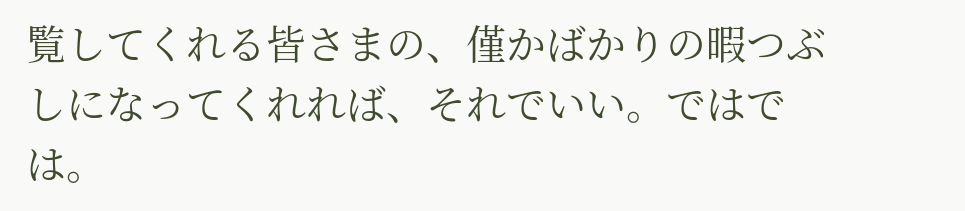覧してくれる皆さまの、僅かばかりの暇つぶしになってくれれば、それでいい。ではでは。